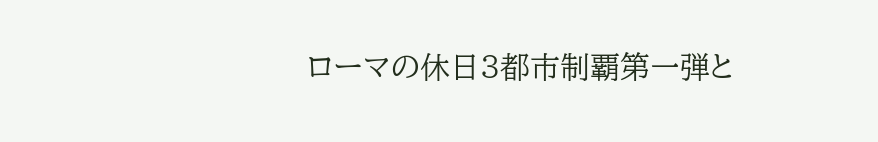ローマの休日3都市制覇第一弾と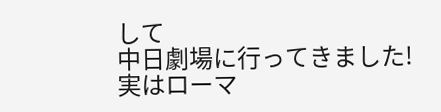して
中日劇場に行ってきました!
実はローマ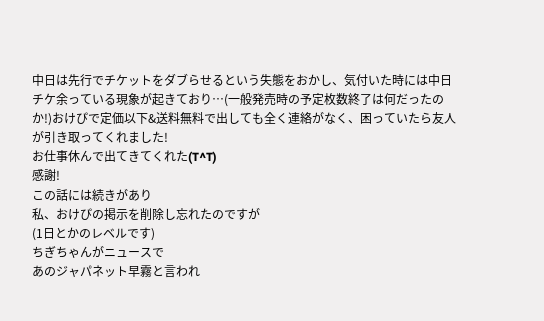中日は先行でチケットをダブらせるという失態をおかし、気付いた時には中日チケ余っている現象が起きており…(一般発売時の予定枚数終了は何だったのか!)おけぴで定価以下&送料無料で出しても全く連絡がなく、困っていたら友人が引き取ってくれました!
お仕事休んで出てきてくれた(T^T)
感謝!
この話には続きがあり
私、おけぴの掲示を削除し忘れたのですが
(1日とかのレベルです)
ちぎちゃんがニュースで
あのジャパネット早霧と言われ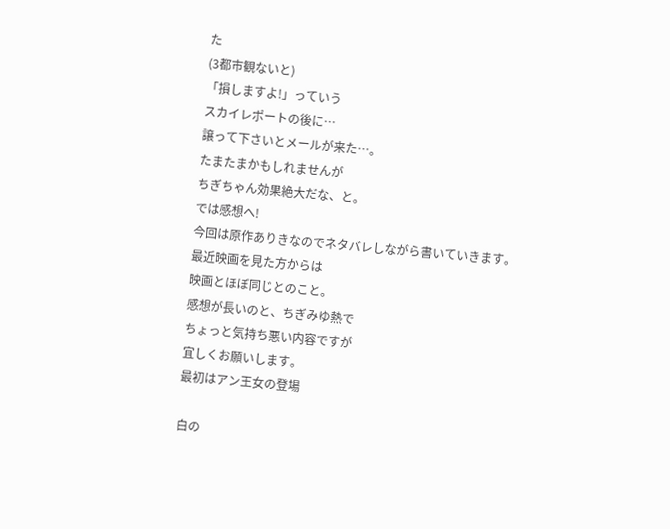た
(3都市観ないと)
「損しますよ!」っていう
スカイレポートの後に…
譲って下さいとメールが来た…。
たまたまかもしれませんが
ちぎちゃん効果絶大だな、と。
では感想へ!
今回は原作ありきなのでネタバレしながら書いていきます。
最近映画を見た方からは
映画とほぼ同じとのこと。
感想が長いのと、ちぎみゆ熱で
ちょっと気持ち悪い内容ですが
宜しくお願いします。
最初はアン王女の登場

白の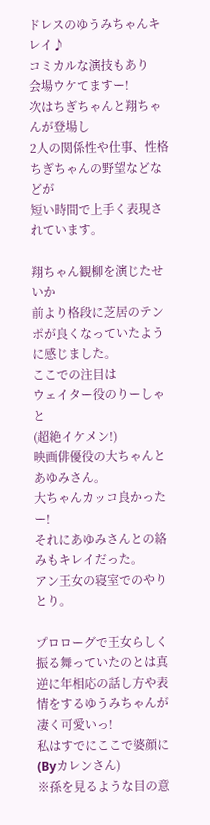ドレスのゆうみちゃんキレイ♪
コミカルな演技もあり
会場ウケてますー!
次はちぎちゃんと翔ちゃんが登場し
2人の関係性や仕事、性格
ちぎちゃんの野望などなどが
短い時間で上手く表現されています。

翔ちゃん観柳を演じたせいか
前より格段に芝居のテンポが良くなっていたように感じました。
ここでの注目は
ウェイター役のりーしゃと
(超絶イケメン!)
映画俳優役の大ちゃんとあゆみさん。
大ちゃんカッコ良かったー!
それにあゆみさんとの絡みもキレイだった。
アン王女の寝室でのやりとり。

プロローグで王女らしく振る舞っていたのとは真逆に年相応の話し方や表情をするゆうみちゃんが凄く可愛いっ!
私はすでにここで婆顔に
(Byカレンさん)
※孫を見るような目の意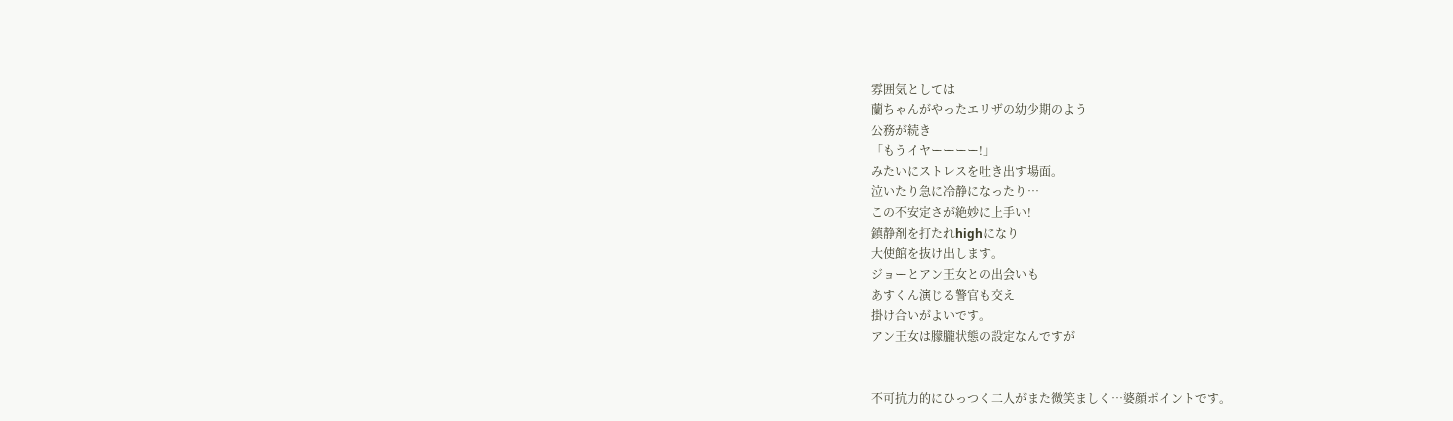雰囲気としては
蘭ちゃんがやったエリザの幼少期のよう
公務が続き
「もうイヤーーーー!」
みたいにストレスを吐き出す場面。
泣いたり急に冷静になったり…
この不安定さが絶妙に上手い!
鎮静剤を打たれhighになり
大使館を抜け出します。
ジョーとアン王女との出会いも
あすくん演じる警官も交え
掛け合いがよいです。
アン王女は朦朧状態の設定なんですが


不可抗力的にひっつく二人がまた微笑ましく…婆顔ポイントです。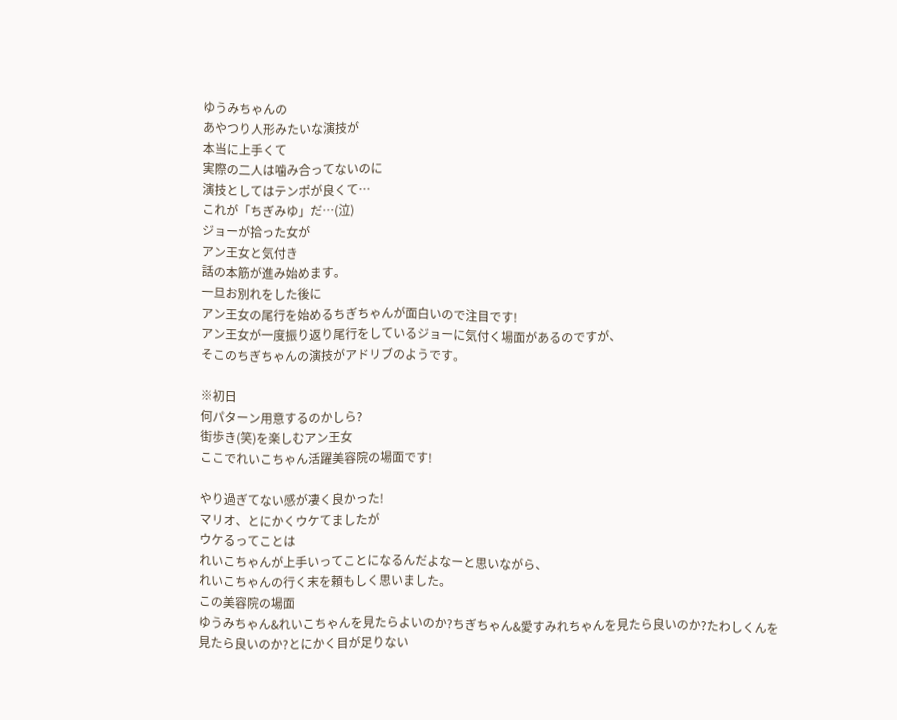ゆうみちゃんの
あやつり人形みたいな演技が
本当に上手くて
実際の二人は噛み合ってないのに
演技としてはテンポが良くて…
これが「ちぎみゆ」だ…(泣)
ジョーが拾った女が
アン王女と気付き
話の本筋が進み始めます。
一旦お別れをした後に
アン王女の尾行を始めるちぎちゃんが面白いので注目です!
アン王女が一度振り返り尾行をしているジョーに気付く場面があるのですが、
そこのちぎちゃんの演技がアドリブのようです。

※初日
何パターン用意するのかしら?
街歩き(笑)を楽しむアン王女
ここでれいこちゃん活躍美容院の場面です!

やり過ぎてない感が凄く良かった!
マリオ、とにかくウケてましたが
ウケるってことは
れいこちゃんが上手いってことになるんだよなーと思いながら、
れいこちゃんの行く末を頼もしく思いました。
この美容院の場面
ゆうみちゃん&れいこちゃんを見たらよいのか?ちぎちゃん&愛すみれちゃんを見たら良いのか?たわしくんを見たら良いのか?とにかく目が足りない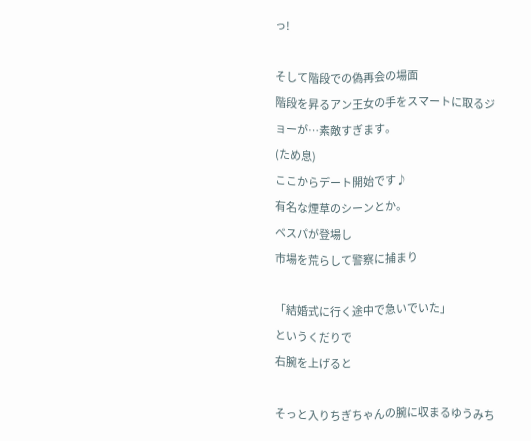っ!

そして階段での偽再会の場面
階段を昇るアン王女の手をスマートに取るジョーが…素敵すぎます。
(ため息)
ここからデート開始です♪
有名な煙草のシーンとか。
ベスパが登場し
市場を荒らして警察に捕まり

「結婚式に行く途中で急いでいた」
というくだりで
右腕を上げると

そっと入りちぎちゃんの腕に収まるゆうみち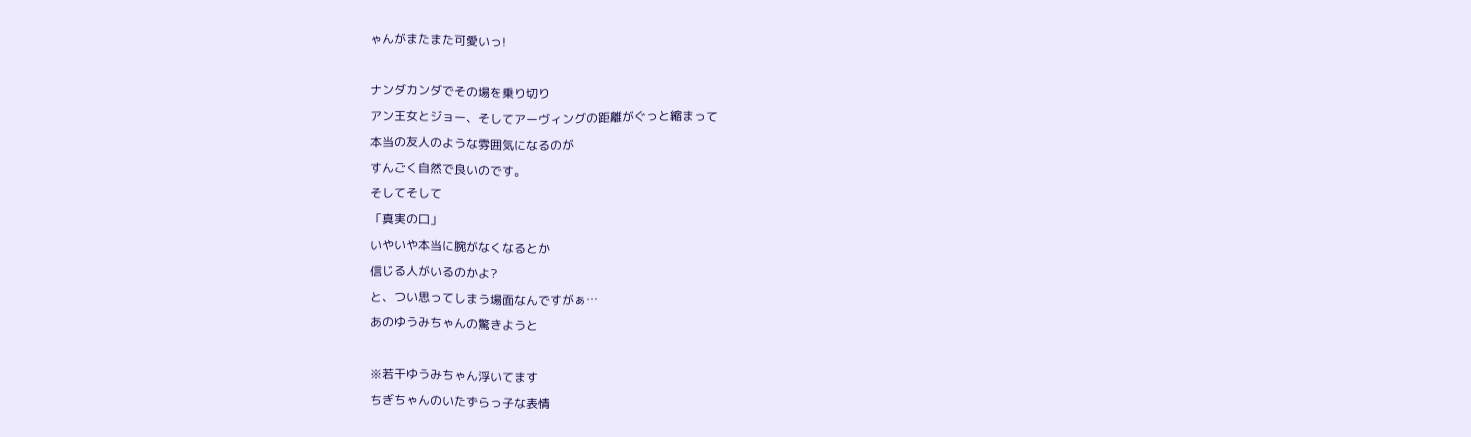ゃんがまたまた可愛いっ!

ナンダカンダでその場を乗り切り
アン王女とジョー、そしてアーヴィングの距離がぐっと縮まって
本当の友人のような雰囲気になるのが
すんごく自然で良いのです。
そしてそして
「真実の口」
いやいや本当に腕がなくなるとか
信じる人がいるのかよ?
と、つい思ってしまう場面なんですがぁ…
あのゆうみちゃんの驚きようと

※若干ゆうみちゃん浮いてます
ちぎちゃんのいたずらっ子な表情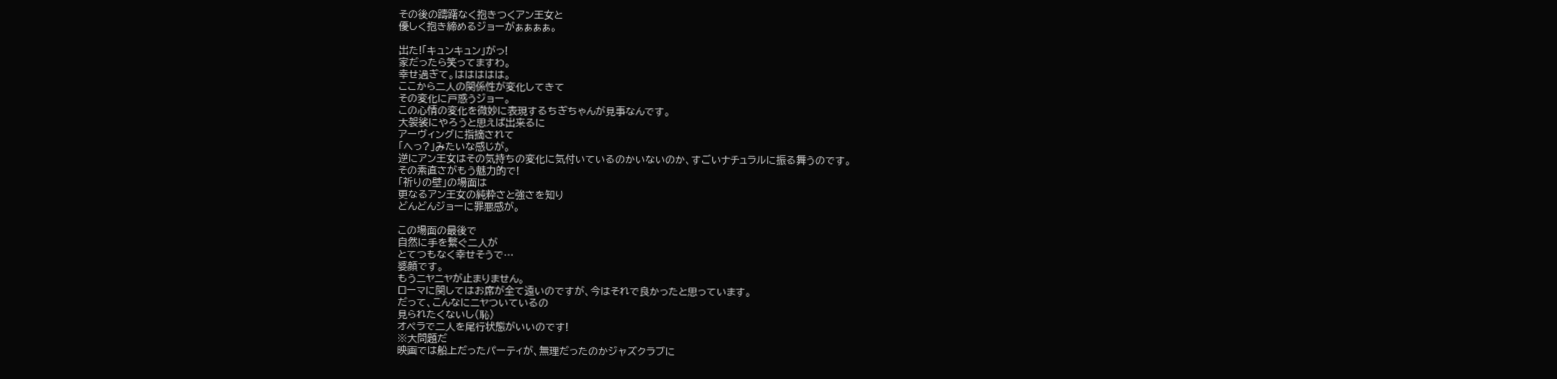その後の躊躇なく抱きつくアン王女と
優しく抱き締めるジョーがぁぁぁぁ。

出た!「キュンキュン」がっ!
家だったら笑ってますわ。
幸せ過ぎて。ははははは。
ここから二人の関係性が変化してきて
その変化に戸惑うジョー。
この心情の変化を微妙に表現するちぎちゃんが見事なんです。
大袈裟にやろうと思えば出来るに
アーヴィングに指摘されて
「へっ?」みたいな感じが。
逆にアン王女はその気持ちの変化に気付いているのかいないのか、すごいナチュラルに振る舞うのです。
その素直さがもう魅力的で!
「祈りの壁」の場面は
更なるアン王女の純粋さと強さを知り
どんどんジョーに罪悪感が。

この場面の最後で
自然に手を繋ぐ二人が
とてつもなく幸せそうで…
婆顔です。
もうニヤニヤが止まりません。
ローマに関してはお席が全て遠いのですが、今はそれで良かったと思っています。
だって、こんなにニヤついているの
見られたくないし(恥)
オペラで二人を尾行状態がいいのです!
※大問題だ
映画では船上だったパーティが、無理だったのかジャズクラブに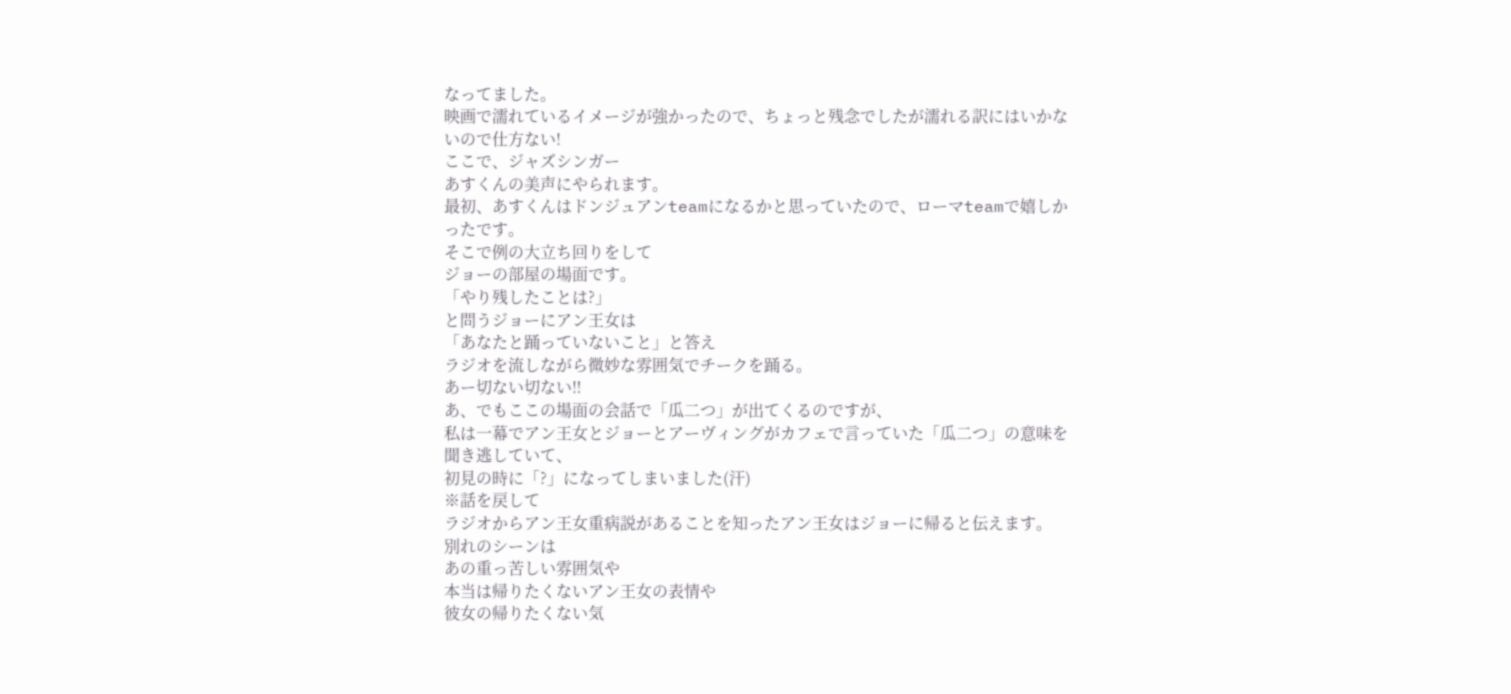なってました。
映画で濡れているイメージが強かったので、ちょっと残念でしたが濡れる訳にはいかないので仕方ない!
ここで、ジャズシンガー
あすくんの美声にやられます。
最初、あすくんはドンジュアンteamになるかと思っていたので、ローマteamで嬉しかったです。
そこで例の大立ち回りをして
ジョーの部屋の場面です。
「やり残したことは?」
と問うジョーにアン王女は
「あなたと踊っていないこと」と答え
ラジオを流しながら微妙な雰囲気でチークを踊る。
あー切ない切ない‼
あ、でもここの場面の会話で「瓜二つ」が出てくるのですが、
私は一幕でアン王女とジョーとアーヴィングがカフェで言っていた「瓜二つ」の意味を聞き逃していて、
初見の時に「?」になってしまいました(汗)
※話を戻して
ラジオからアン王女重病説があることを知ったアン王女はジョーに帰ると伝えます。
別れのシーンは
あの重っ苦しい雰囲気や
本当は帰りたくないアン王女の表情や
彼女の帰りたくない気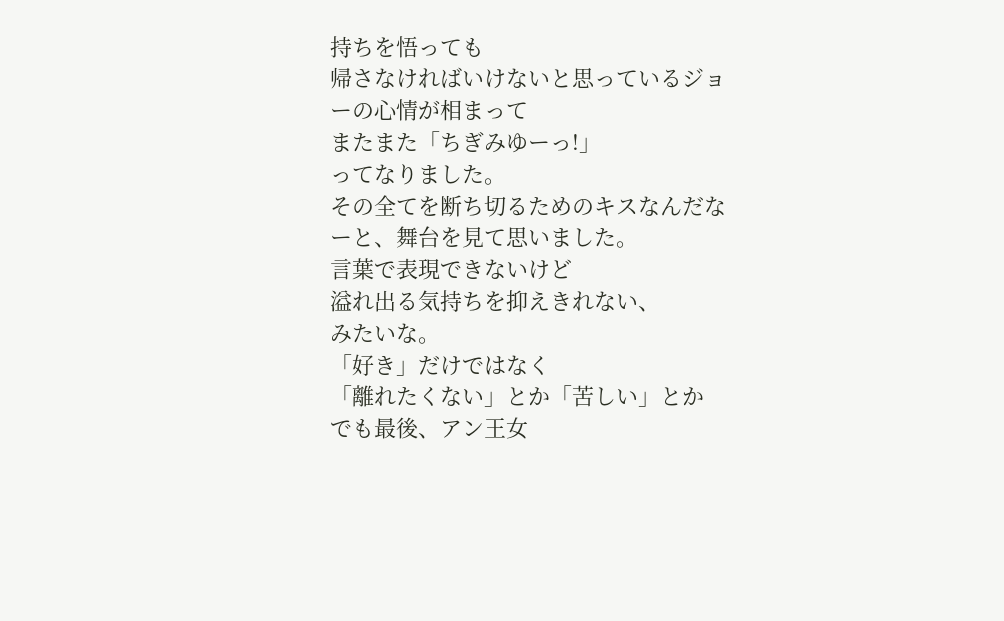持ちを悟っても
帰さなければいけないと思っているジョーの心情が相まって
またまた「ちぎみゆーっ!」
ってなりました。
その全てを断ち切るためのキスなんだなーと、舞台を見て思いました。
言葉で表現できないけど
溢れ出る気持ちを抑えきれない、
みたいな。
「好き」だけではなく
「離れたくない」とか「苦しい」とか
でも最後、アン王女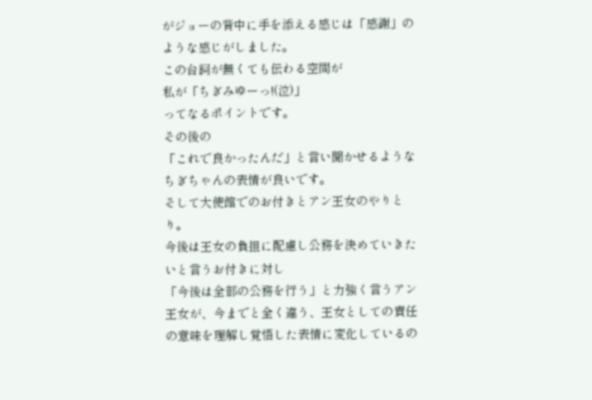がジョーの背中に手を添える感じは「感謝」のような感じがしました。
この台詞が無くても伝わる空間が
私が「ちぎみゆーっ!(泣)」
ってなるポイントです。
その後の
「これで良かったんだ」と言い聞かせるようなちぎちゃんの表情が良いです。
そして大使館でのお付きとアン王女のやりとり。
今後は王女の負担に配慮し公務を決めていきたいと言うお付きに対し
「今後は全部の公務を行う」と力強く言うアン王女が、今までと全く違う、王女としての責任の意味を理解し覚悟した表情に変化しているの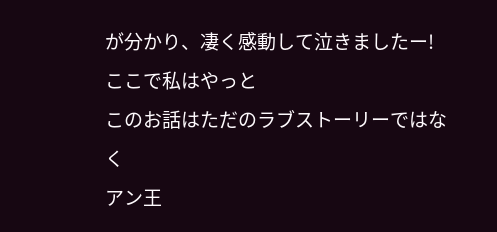が分かり、凄く感動して泣きましたー!
ここで私はやっと
このお話はただのラブストーリーではなく
アン王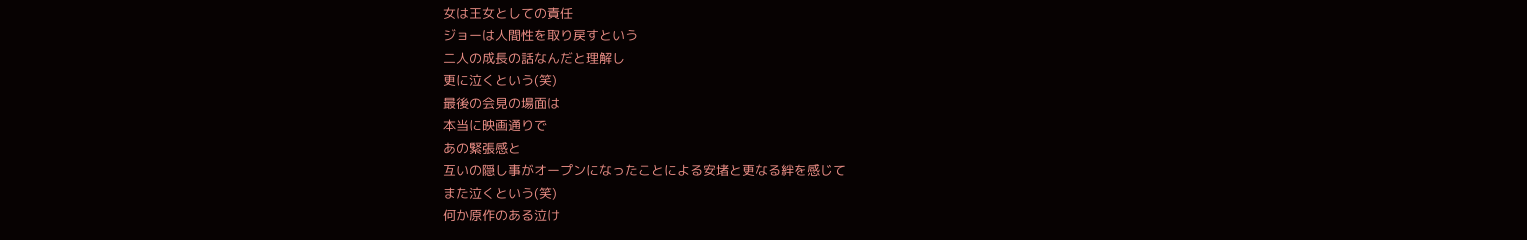女は王女としての責任
ジョーは人間性を取り戻すという
二人の成長の話なんだと理解し
更に泣くという(笑)
最後の会見の場面は
本当に映画通りで
あの緊張感と
互いの隠し事がオープンになったことによる安堵と更なる絆を感じて
また泣くという(笑)
何か原作のある泣け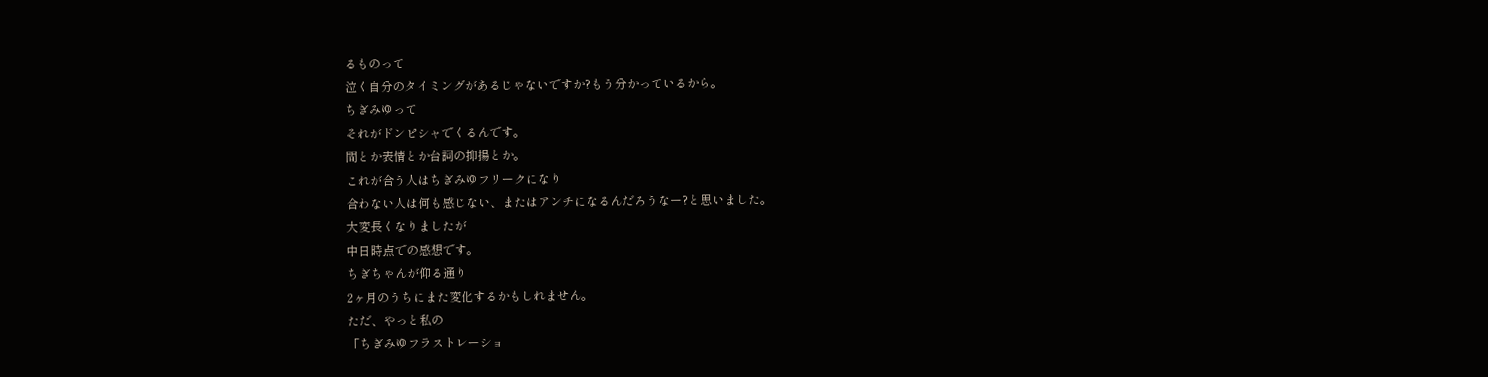るものって
泣く自分のタイミングがあるじゃないですか?もう分かっているから。
ちぎみゆって
それがドンピシャでくるんです。
間とか表情とか台詞の抑揚とか。
これが合う人はちぎみゆフリークになり
合わない人は何も感じない、またはアンチになるんだろうなー?と思いました。
大変長くなりましたが
中日時点での感想です。
ちぎちゃんが仰る通り
2ヶ月のうちにまた変化するかもしれません。
ただ、やっと私の
「ちぎみゆフラストレーショ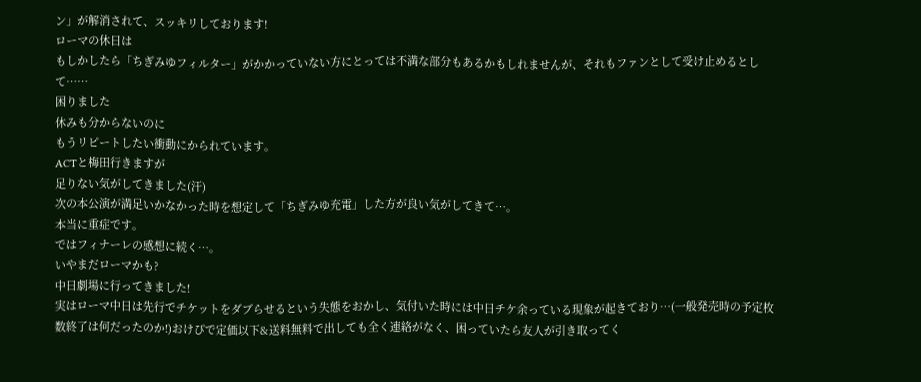ン」が解消されて、スッキリしております!
ローマの休日は
もしかしたら「ちぎみゆフィルター」がかかっていない方にとっては不満な部分もあるかもしれませんが、それもファンとして受け止めるとして……
困りました
休みも分からないのに
もうリピートしたい衝動にかられています。
ACTと梅田行きますが
足りない気がしてきました(汗)
次の本公演が満足いかなかった時を想定して「ちぎみゆ充電」した方が良い気がしてきて…。
本当に重症です。
ではフィナーレの感想に続く…。
いやまだローマかも?
中日劇場に行ってきました!
実はローマ中日は先行でチケットをダブらせるという失態をおかし、気付いた時には中日チケ余っている現象が起きており…(一般発売時の予定枚数終了は何だったのか!)おけぴで定価以下&送料無料で出しても全く連絡がなく、困っていたら友人が引き取ってく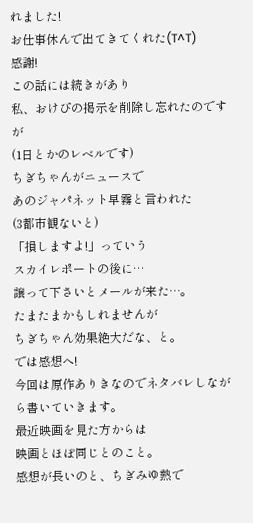れました!
お仕事休んで出てきてくれた(T^T)
感謝!
この話には続きがあり
私、おけぴの掲示を削除し忘れたのですが
(1日とかのレベルです)
ちぎちゃんがニュースで
あのジャパネット早霧と言われた
(3都市観ないと)
「損しますよ!」っていう
スカイレポートの後に…
譲って下さいとメールが来た…。
たまたまかもしれませんが
ちぎちゃん効果絶大だな、と。
では感想へ!
今回は原作ありきなのでネタバレしながら書いていきます。
最近映画を見た方からは
映画とほぼ同じとのこと。
感想が長いのと、ちぎみゆ熱で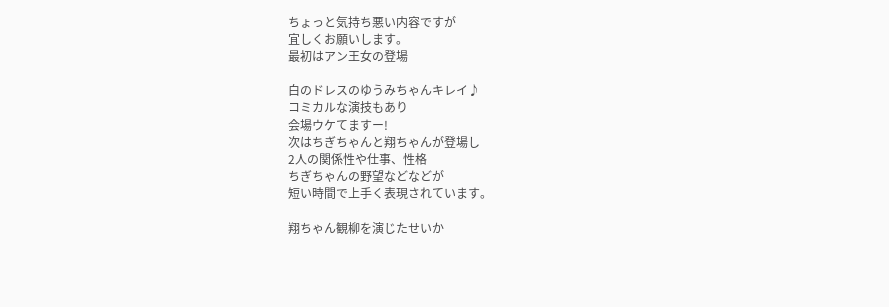ちょっと気持ち悪い内容ですが
宜しくお願いします。
最初はアン王女の登場

白のドレスのゆうみちゃんキレイ♪
コミカルな演技もあり
会場ウケてますー!
次はちぎちゃんと翔ちゃんが登場し
2人の関係性や仕事、性格
ちぎちゃんの野望などなどが
短い時間で上手く表現されています。

翔ちゃん観柳を演じたせいか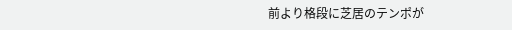前より格段に芝居のテンポが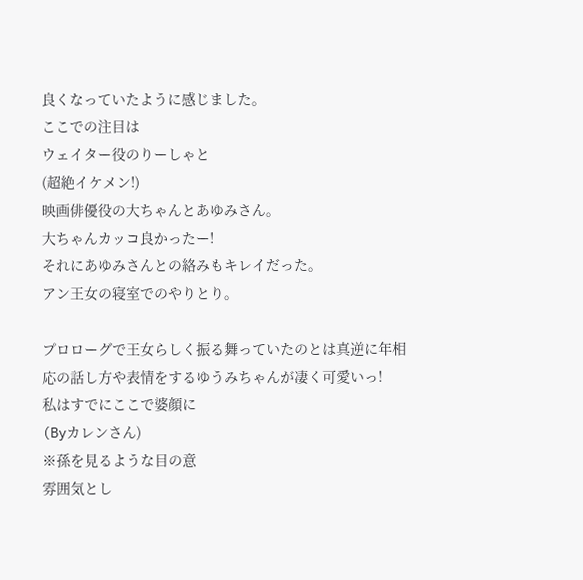良くなっていたように感じました。
ここでの注目は
ウェイター役のりーしゃと
(超絶イケメン!)
映画俳優役の大ちゃんとあゆみさん。
大ちゃんカッコ良かったー!
それにあゆみさんとの絡みもキレイだった。
アン王女の寝室でのやりとり。

プロローグで王女らしく振る舞っていたのとは真逆に年相応の話し方や表情をするゆうみちゃんが凄く可愛いっ!
私はすでにここで婆顔に
(Byカレンさん)
※孫を見るような目の意
雰囲気とし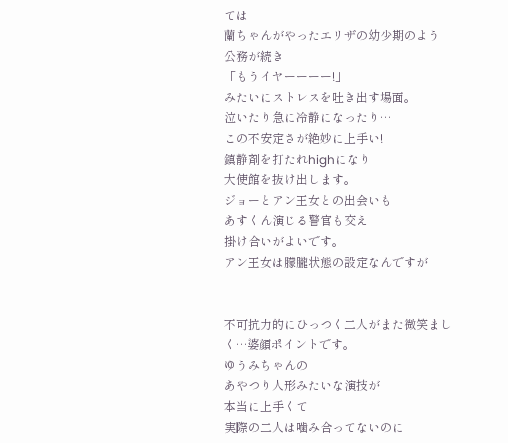ては
蘭ちゃんがやったエリザの幼少期のよう
公務が続き
「もうイヤーーーー!」
みたいにストレスを吐き出す場面。
泣いたり急に冷静になったり…
この不安定さが絶妙に上手い!
鎮静剤を打たれhighになり
大使館を抜け出します。
ジョーとアン王女との出会いも
あすくん演じる警官も交え
掛け合いがよいです。
アン王女は朦朧状態の設定なんですが


不可抗力的にひっつく二人がまた微笑ましく…婆顔ポイントです。
ゆうみちゃんの
あやつり人形みたいな演技が
本当に上手くて
実際の二人は噛み合ってないのに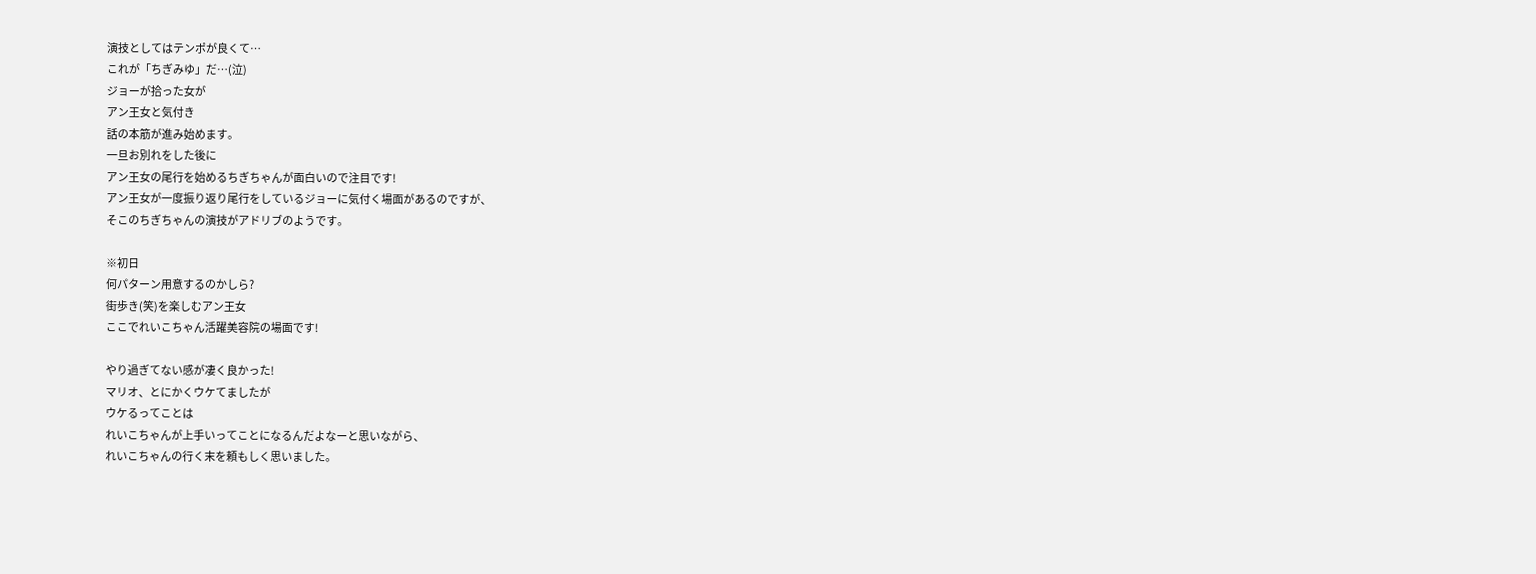演技としてはテンポが良くて…
これが「ちぎみゆ」だ…(泣)
ジョーが拾った女が
アン王女と気付き
話の本筋が進み始めます。
一旦お別れをした後に
アン王女の尾行を始めるちぎちゃんが面白いので注目です!
アン王女が一度振り返り尾行をしているジョーに気付く場面があるのですが、
そこのちぎちゃんの演技がアドリブのようです。

※初日
何パターン用意するのかしら?
街歩き(笑)を楽しむアン王女
ここでれいこちゃん活躍美容院の場面です!

やり過ぎてない感が凄く良かった!
マリオ、とにかくウケてましたが
ウケるってことは
れいこちゃんが上手いってことになるんだよなーと思いながら、
れいこちゃんの行く末を頼もしく思いました。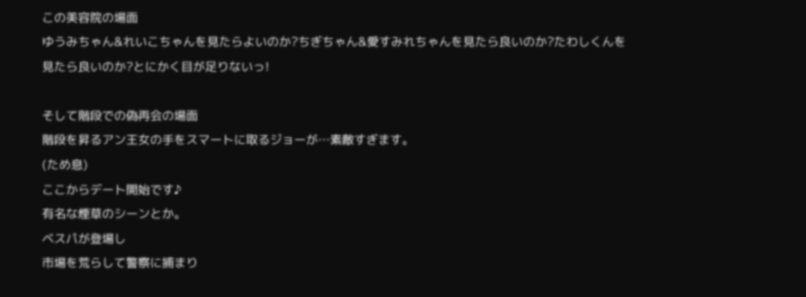この美容院の場面
ゆうみちゃん&れいこちゃんを見たらよいのか?ちぎちゃん&愛すみれちゃんを見たら良いのか?たわしくんを見たら良いのか?とにかく目が足りないっ!

そして階段での偽再会の場面
階段を昇るアン王女の手をスマートに取るジョーが…素敵すぎます。
(ため息)
ここからデート開始です♪
有名な煙草のシーンとか。
ベスパが登場し
市場を荒らして警察に捕まり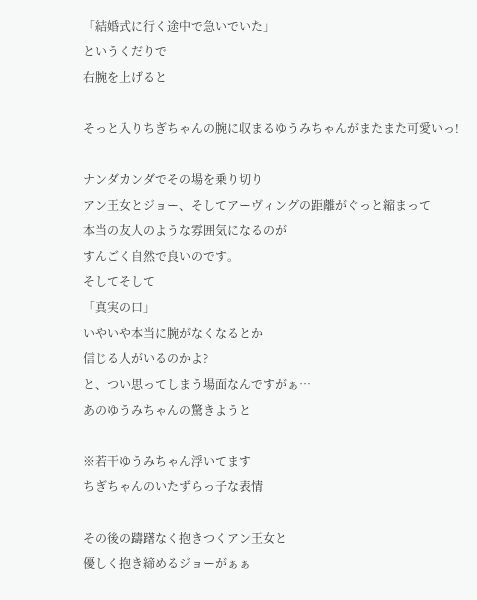「結婚式に行く途中で急いでいた」
というくだりで
右腕を上げると

そっと入りちぎちゃんの腕に収まるゆうみちゃんがまたまた可愛いっ!

ナンダカンダでその場を乗り切り
アン王女とジョー、そしてアーヴィングの距離がぐっと縮まって
本当の友人のような雰囲気になるのが
すんごく自然で良いのです。
そしてそして
「真実の口」
いやいや本当に腕がなくなるとか
信じる人がいるのかよ?
と、つい思ってしまう場面なんですがぁ…
あのゆうみちゃんの驚きようと

※若干ゆうみちゃん浮いてます
ちぎちゃんのいたずらっ子な表情

その後の躊躇なく抱きつくアン王女と
優しく抱き締めるジョーがぁぁ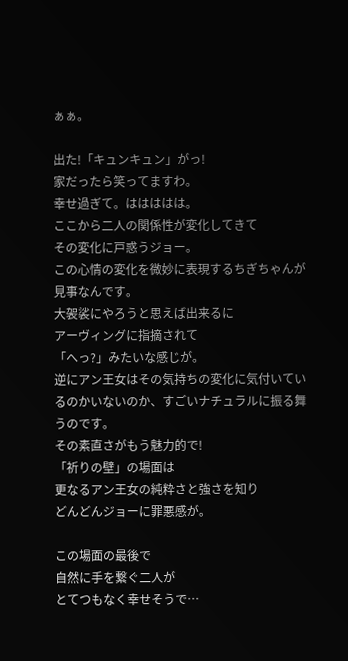ぁぁ。

出た!「キュンキュン」がっ!
家だったら笑ってますわ。
幸せ過ぎて。ははははは。
ここから二人の関係性が変化してきて
その変化に戸惑うジョー。
この心情の変化を微妙に表現するちぎちゃんが見事なんです。
大袈裟にやろうと思えば出来るに
アーヴィングに指摘されて
「へっ?」みたいな感じが。
逆にアン王女はその気持ちの変化に気付いているのかいないのか、すごいナチュラルに振る舞うのです。
その素直さがもう魅力的で!
「祈りの壁」の場面は
更なるアン王女の純粋さと強さを知り
どんどんジョーに罪悪感が。

この場面の最後で
自然に手を繋ぐ二人が
とてつもなく幸せそうで…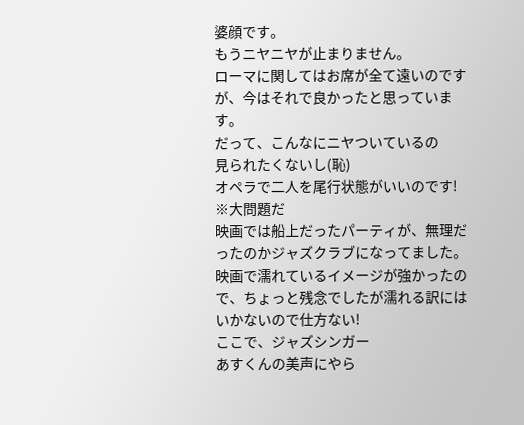婆顔です。
もうニヤニヤが止まりません。
ローマに関してはお席が全て遠いのですが、今はそれで良かったと思っています。
だって、こんなにニヤついているの
見られたくないし(恥)
オペラで二人を尾行状態がいいのです!
※大問題だ
映画では船上だったパーティが、無理だったのかジャズクラブになってました。
映画で濡れているイメージが強かったので、ちょっと残念でしたが濡れる訳にはいかないので仕方ない!
ここで、ジャズシンガー
あすくんの美声にやら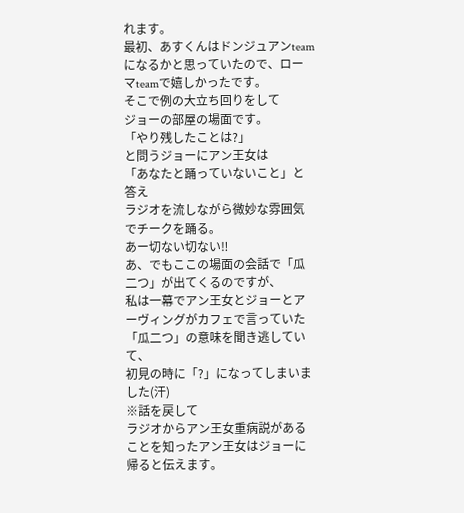れます。
最初、あすくんはドンジュアンteamになるかと思っていたので、ローマteamで嬉しかったです。
そこで例の大立ち回りをして
ジョーの部屋の場面です。
「やり残したことは?」
と問うジョーにアン王女は
「あなたと踊っていないこと」と答え
ラジオを流しながら微妙な雰囲気でチークを踊る。
あー切ない切ない‼
あ、でもここの場面の会話で「瓜二つ」が出てくるのですが、
私は一幕でアン王女とジョーとアーヴィングがカフェで言っていた「瓜二つ」の意味を聞き逃していて、
初見の時に「?」になってしまいました(汗)
※話を戻して
ラジオからアン王女重病説があることを知ったアン王女はジョーに帰ると伝えます。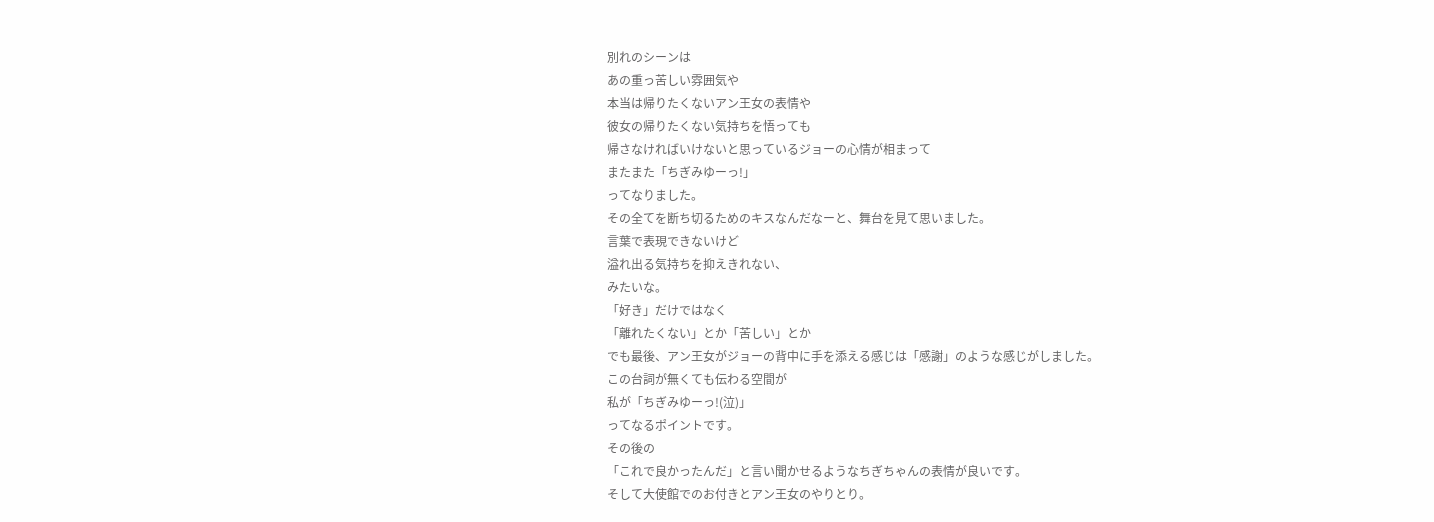別れのシーンは
あの重っ苦しい雰囲気や
本当は帰りたくないアン王女の表情や
彼女の帰りたくない気持ちを悟っても
帰さなければいけないと思っているジョーの心情が相まって
またまた「ちぎみゆーっ!」
ってなりました。
その全てを断ち切るためのキスなんだなーと、舞台を見て思いました。
言葉で表現できないけど
溢れ出る気持ちを抑えきれない、
みたいな。
「好き」だけではなく
「離れたくない」とか「苦しい」とか
でも最後、アン王女がジョーの背中に手を添える感じは「感謝」のような感じがしました。
この台詞が無くても伝わる空間が
私が「ちぎみゆーっ!(泣)」
ってなるポイントです。
その後の
「これで良かったんだ」と言い聞かせるようなちぎちゃんの表情が良いです。
そして大使館でのお付きとアン王女のやりとり。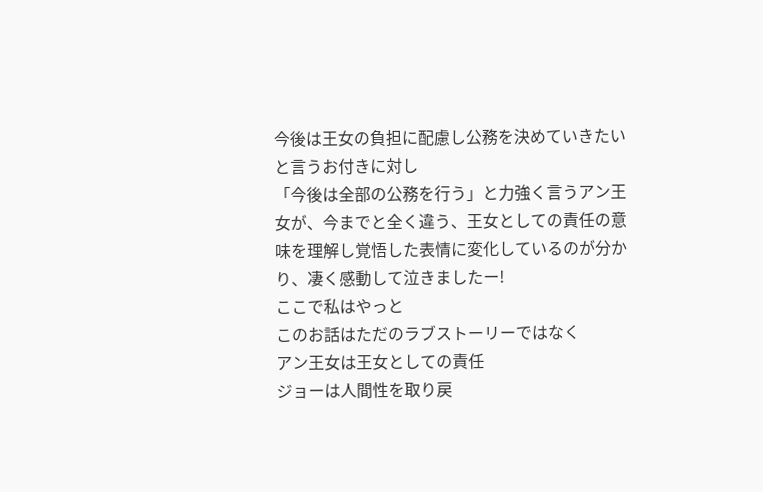今後は王女の負担に配慮し公務を決めていきたいと言うお付きに対し
「今後は全部の公務を行う」と力強く言うアン王女が、今までと全く違う、王女としての責任の意味を理解し覚悟した表情に変化しているのが分かり、凄く感動して泣きましたー!
ここで私はやっと
このお話はただのラブストーリーではなく
アン王女は王女としての責任
ジョーは人間性を取り戻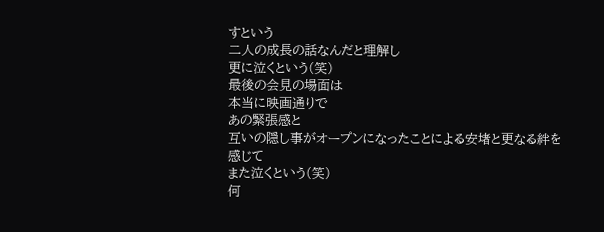すという
二人の成長の話なんだと理解し
更に泣くという(笑)
最後の会見の場面は
本当に映画通りで
あの緊張感と
互いの隠し事がオープンになったことによる安堵と更なる絆を感じて
また泣くという(笑)
何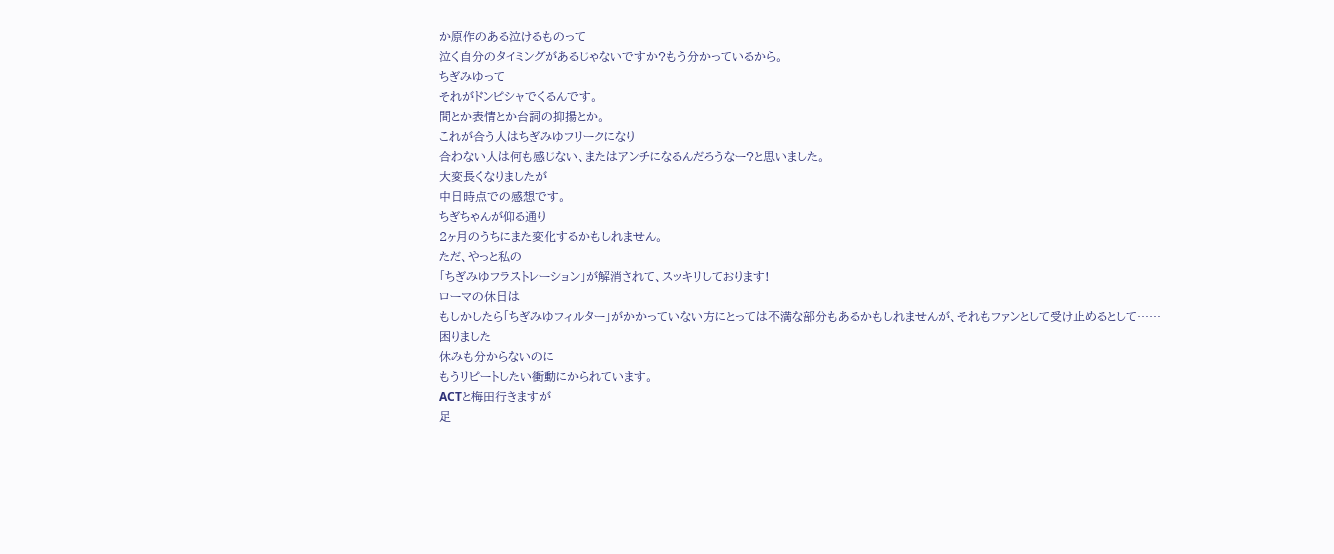か原作のある泣けるものって
泣く自分のタイミングがあるじゃないですか?もう分かっているから。
ちぎみゆって
それがドンピシャでくるんです。
間とか表情とか台詞の抑揚とか。
これが合う人はちぎみゆフリークになり
合わない人は何も感じない、またはアンチになるんだろうなー?と思いました。
大変長くなりましたが
中日時点での感想です。
ちぎちゃんが仰る通り
2ヶ月のうちにまた変化するかもしれません。
ただ、やっと私の
「ちぎみゆフラストレーション」が解消されて、スッキリしております!
ローマの休日は
もしかしたら「ちぎみゆフィルター」がかかっていない方にとっては不満な部分もあるかもしれませんが、それもファンとして受け止めるとして……
困りました
休みも分からないのに
もうリピートしたい衝動にかられています。
ACTと梅田行きますが
足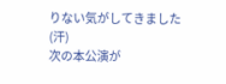りない気がしてきました(汗)
次の本公演が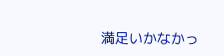満足いかなかっ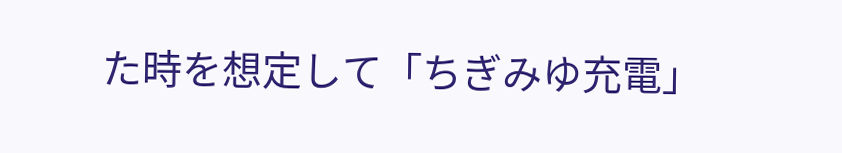た時を想定して「ちぎみゆ充電」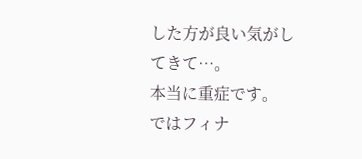した方が良い気がしてきて…。
本当に重症です。
ではフィナ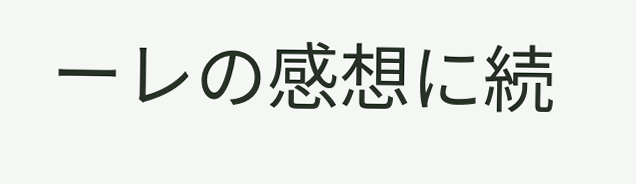ーレの感想に続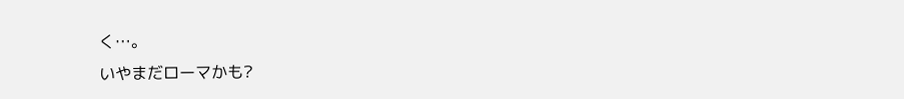く…。
いやまだローマかも?